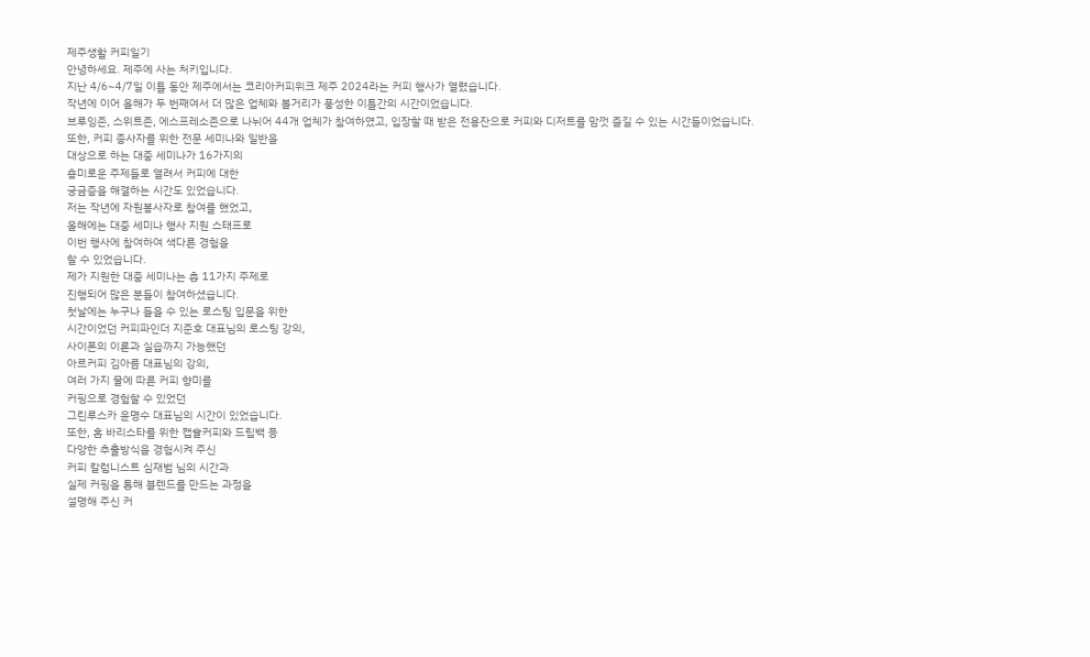제주생활 커피일기
안녕하세요. 제주에 사는 처키입니다.
지난 4/6~4/7일 이틀 동안 제주에서는 코리아커피위크 제주 2024라는 커피 행사가 열렸습니다.
작년에 이어 올해가 두 번째여서 더 많은 업체와 볼거리가 풍성한 이틀간의 시간이었습니다.
브루잉존, 스위트존, 에스프레소존으로 나뉘어 44개 업체가 참여하였고, 입장할 때 받은 전용잔으로 커피와 디저트를 맘껏 즐길 수 있는 시간들이었습니다.
또한, 커피 종사자를 위한 전문 세미나와 일반을
대상으로 하는 대중 세미나가 16가지의
흥미로운 주제들로 열려서 커피에 대한
궁금증을 해결하는 시간도 있었습니다.
저는 작년에 자원봉사자로 참여를 했었고,
올해에는 대중 세미나 행사 지원 스태프로
이번 행사에 참여하여 색다른 경험을
할 수 있었습니다.
제가 지원한 대중 세미나는 총 11가지 주제로
진행되어 많은 분들이 참여하셨습니다.
첫날에는 누구나 들을 수 있는 로스팅 입문을 위한
시간이었던 커피파인더 지준호 대표님의 로스팅 강의,
사이폰의 이론과 실습까지 가능했던
아르커피 김아름 대표님의 강의,
여러 가지 물에 따른 커피 향미를
커핑으로 경험할 수 있었던
그린루스카 윤명수 대표님의 시간이 있었습니다.
또한, 홈 바리스타를 위한 캡슐커피와 드립백 등
다양한 추출방식을 경험시켜 주신
커피 칼럼니스트 심재범 님의 시간과
실제 커핑을 통해 블렌드를 만드는 과정을
설명해 주신 커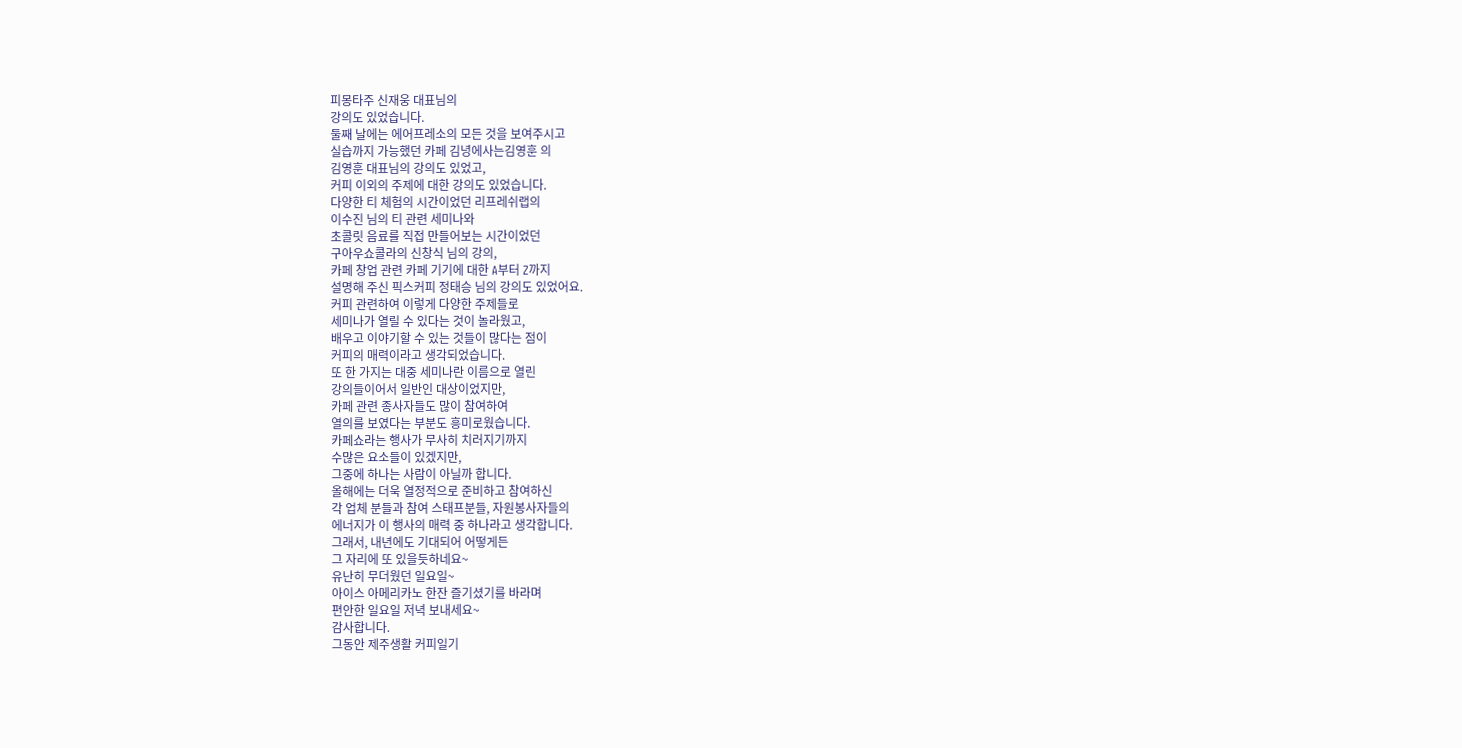피몽타주 신재웅 대표님의
강의도 있었습니다.
둘째 날에는 에어프레소의 모든 것을 보여주시고
실습까지 가능했던 카페 김녕에사는김영훈 의
김영훈 대표님의 강의도 있었고,
커피 이외의 주제에 대한 강의도 있었습니다.
다양한 티 체험의 시간이었던 리프레쉬랩의
이수진 님의 티 관련 세미나와
초콜릿 음료를 직접 만들어보는 시간이었던
구아우쇼콜라의 신창식 님의 강의,
카페 창업 관련 카페 기기에 대한 A부터 Z까지
설명해 주신 픽스커피 정태승 님의 강의도 있었어요.
커피 관련하여 이렇게 다양한 주제들로
세미나가 열릴 수 있다는 것이 놀라웠고,
배우고 이야기할 수 있는 것들이 많다는 점이
커피의 매력이라고 생각되었습니다.
또 한 가지는 대중 세미나란 이름으로 열린
강의들이어서 일반인 대상이었지만,
카페 관련 종사자들도 많이 참여하여
열의를 보였다는 부분도 흥미로웠습니다.
카페쇼라는 행사가 무사히 치러지기까지
수많은 요소들이 있겠지만,
그중에 하나는 사람이 아닐까 합니다.
올해에는 더욱 열정적으로 준비하고 참여하신
각 업체 분들과 참여 스태프분들, 자원봉사자들의
에너지가 이 행사의 매력 중 하나라고 생각합니다.
그래서, 내년에도 기대되어 어떻게든
그 자리에 또 있을듯하네요~
유난히 무더웠던 일요일~
아이스 아메리카노 한잔 즐기셨기를 바라며
편안한 일요일 저녁 보내세요~
감사합니다.
그동안 제주생활 커피일기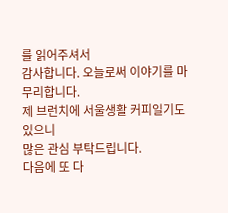를 읽어주셔서
감사합니다. 오늘로써 이야기를 마무리합니다.
제 브런치에 서울생활 커피일기도 있으니
많은 관심 부탁드립니다.
다음에 또 다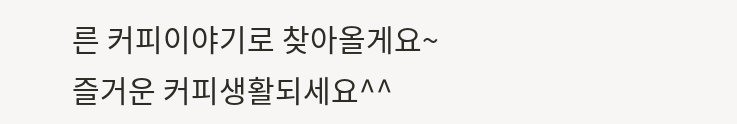른 커피이야기로 찾아올게요~
즐거운 커피생활되세요^^